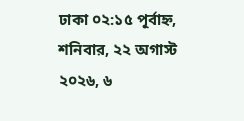ঢাকা ০২:১৫ পূর্বাহ্ন, শনিবার, ২২ অগাস্ট ২০২৬, ৬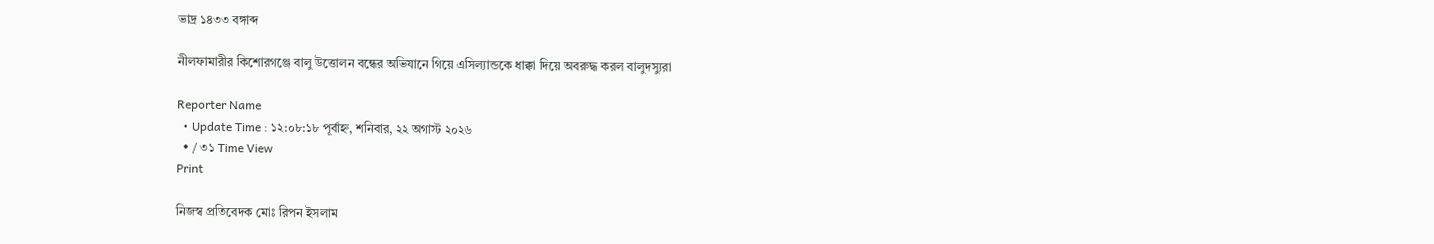ভাদ্র ১৪৩৩ বঙ্গাব্দ

নীলফামারীর কিশোরগঞ্জে বালু উত্তোলন বন্ধের অভিযানে গিয়ে এসিল্যান্ডকে ধাক্কা দিয়ে অবরুদ্ধ করল বালুদস্যুরা

Reporter Name
  • Update Time : ১২:০৮:১৮ পূর্বাহ্ন, শনিবার, ২২ অগাস্ট ২০২৬
  • / ৩১ Time View
Print

নিজস্ব প্রতিবেদক মোঃ রিপন ইসলাম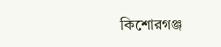কিশোরগঞ্জ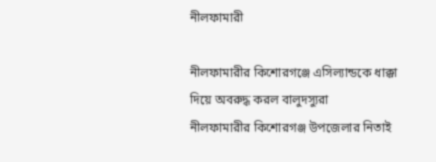নীলফামারী

নীলফামারীর কিশোরগঞ্জে এসিল্যান্ডকে ধাক্কা দিয়ে অবরুদ্ধ করল বালুদস্যুরা
নীলফামারীর কিশোরগঞ্জ উপজেলার নিতাই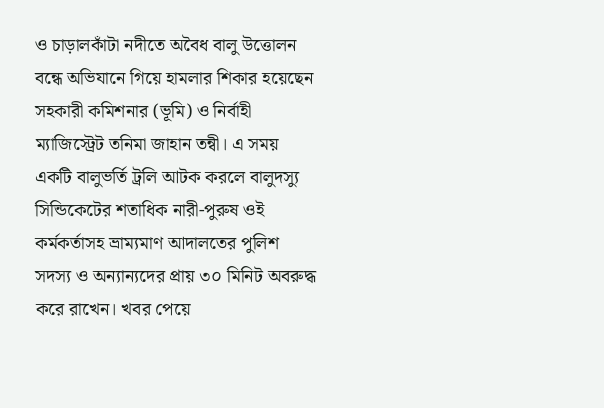ও চাড়ালকাঁটা নদীতে অবৈধ বালু উত্তোলন বন্ধে অভিযানে গিয়ে হামলার শিকার হয়েছেন সহকারী কমিশনার (ভূমি) ও নির্বাহী ম্যাজিস্ট্রেট তনিমা জাহান তন্বী। এ সময় একটি বালুভর্তি ট্রলি আটক করলে বালুদস্যু সিন্ডিকেটের শতাধিক নারী-পুরুষ ওই কর্মকর্তাসহ ভ্রাম্যমাণ আদালতের পুলিশ সদস্য ও অন্যান্যদের প্রায় ৩০ মিনিট অবরুদ্ধ করে রাখেন। খবর পেয়ে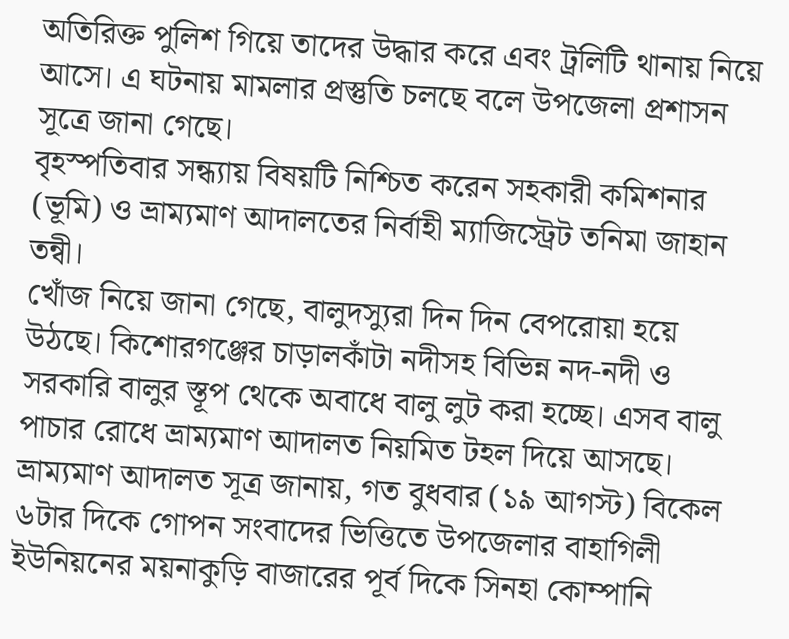অতিরিক্ত পুলিশ গিয়ে তাদের উদ্ধার করে এবং ট্রলিটি থানায় নিয়ে আসে। এ ঘটনায় মামলার প্রস্তুতি চলছে বলে উপজেলা প্রশাসন সূত্রে জানা গেছে।
বৃহস্পতিবার সন্ধ্যায় বিষয়টি নিশ্চিত করেন সহকারী কমিশনার (ভূমি) ও ভ্রাম্যমাণ আদালতের নির্বাহী ম্যাজিস্ট্রেট তনিমা জাহান তন্বী।
খোঁজ নিয়ে জানা গেছে, বালুদস্যুরা দিন দিন বেপরোয়া হয়ে উঠছে। কিশোরগঞ্জের চাড়ালকাঁটা নদীসহ বিভিন্ন নদ-নদী ও সরকারি বালুর স্তূপ থেকে অবাধে বালু লুট করা হচ্ছে। এসব বালু পাচার রোধে ভ্রাম্যমাণ আদালত নিয়মিত টহল দিয়ে আসছে।
ভ্রাম্যমাণ আদালত সূত্র জানায়, গত বুধবার (১৯ আগস্ট) বিকেল ৬টার দিকে গোপন সংবাদের ভিত্তিতে উপজেলার বাহাগিলী ইউনিয়নের ময়নাকুড়ি বাজারের পূর্ব দিকে সিনহা কোম্পানি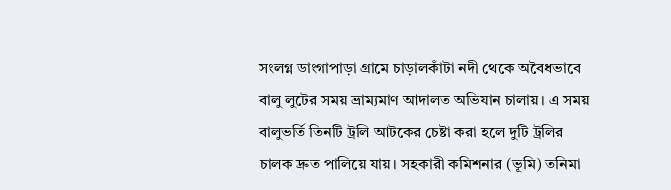সংলগ্ন ডাংগাপাড়া গ্রামে চাড়ালকাঁটা নদী থেকে অবৈধভাবে বালু লুটের সময় ভ্রাম্যমাণ আদালত অভিযান চালায়। এ সময় বালুভর্তি তিনটি ট্রলি আটকের চেষ্টা করা হলে দুটি ট্রলির চালক দ্রুত পালিয়ে যায়। সহকারী কমিশনার (ভূমি) তনিমা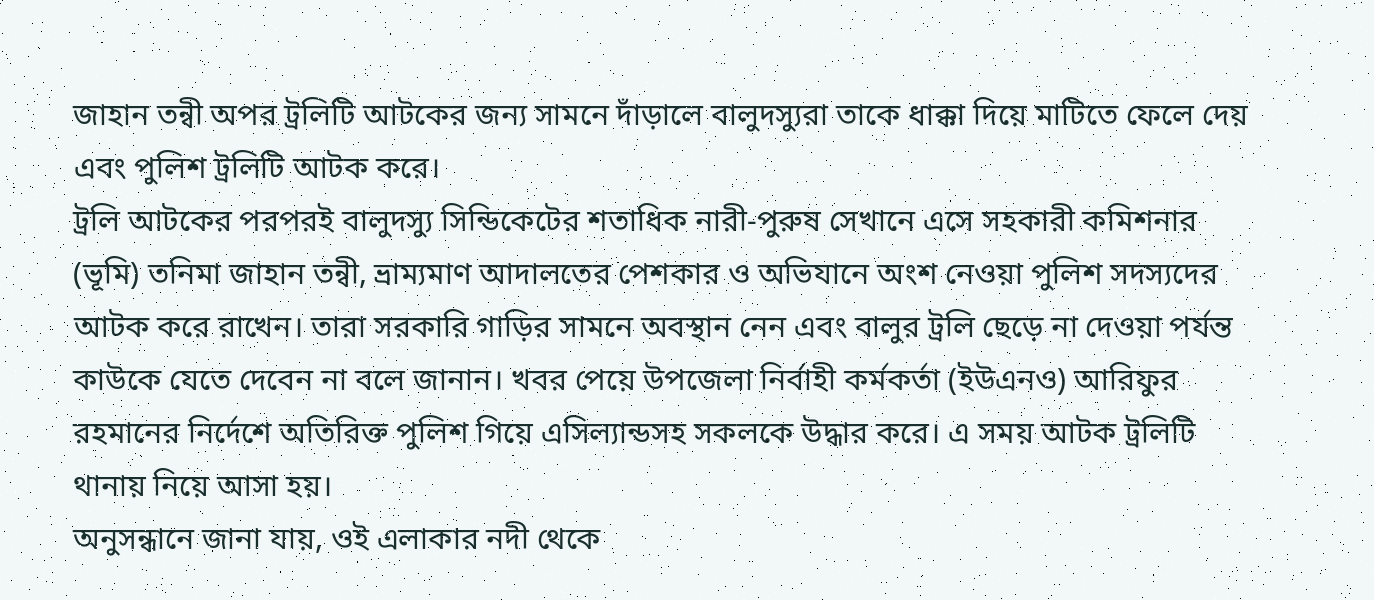জাহান তন্বী অপর ট্রলিটি আটকের জন্য সামনে দাঁড়ালে বালুদস্যুরা তাকে ধাক্কা দিয়ে মাটিতে ফেলে দেয় এবং পুলিশ ট্রলিটি আটক করে।
ট্রলি আটকের পরপরই বালুদস্যু সিন্ডিকেটের শতাধিক নারী-পুরুষ সেখানে এসে সহকারী কমিশনার (ভূমি) তনিমা জাহান তন্বী, ভ্রাম্যমাণ আদালতের পেশকার ও অভিযানে অংশ নেওয়া পুলিশ সদস্যদের আটক করে রাখেন। তারা সরকারি গাড়ির সামনে অবস্থান নেন এবং বালুর ট্রলি ছেড়ে না দেওয়া পর্যন্ত কাউকে যেতে দেবেন না বলে জানান। খবর পেয়ে উপজেলা নির্বাহী কর্মকর্তা (ইউএনও) আরিফুর রহমানের নির্দেশে অতিরিক্ত পুলিশ গিয়ে এসিল্যান্ডসহ সকলকে উদ্ধার করে। এ সময় আটক ট্রলিটি থানায় নিয়ে আসা হয়।
অনুসন্ধানে জানা যায়, ওই এলাকার নদী থেকে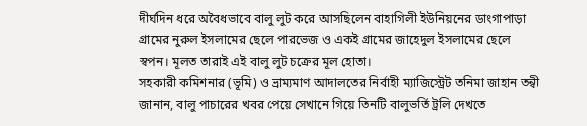দীর্ঘদিন ধরে অবৈধভাবে বালু লুট করে আসছিলেন বাহাগিলী ইউনিয়নের ডাংগাপাড়া গ্রামের নুরুল ইসলামের ছেলে পারভেজ ও একই গ্রামের জাহেদুল ইসলামের ছেলে স্বপন। মূলত তারাই এই বালু লুট চক্রের মূল হোতা।
সহকারী কমিশনার (ভূমি) ও ভ্রাম্যমাণ আদালতের নির্বাহী ম্যাজিস্ট্রেট তনিমা জাহান তন্বী জানান, বালু পাচারের খবর পেয়ে সেখানে গিয়ে তিনটি বালুভর্তি ট্রলি দেখতে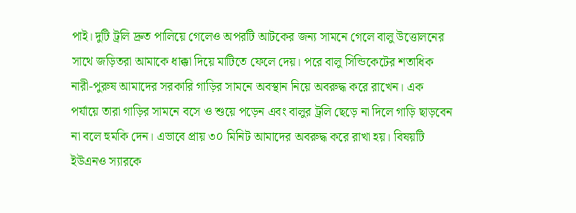পাই। দুটি ট্রলি দ্রুত পালিয়ে গেলেও অপরটি আটকের জন্য সামনে গেলে বালু উত্তোলনের সাথে জড়িতরা আমাকে ধাক্কা দিয়ে মাটিতে ফেলে দেয়। পরে বালু সিন্ডিকেটের শতাধিক নারী-পুরুষ আমাদের সরকারি গাড়ির সামনে অবস্থান নিয়ে অবরুদ্ধ করে রাখেন। এক পর্যায়ে তারা গাড়ির সামনে বসে ও শুয়ে পড়েন এবং বালুর ট্রলি ছেড়ে না দিলে গাড়ি ছাড়বেন না বলে হুমকি দেন। এভাবে প্রায় ৩০ মিনিট আমাদের অবরুদ্ধ করে রাখা হয়। বিষয়টি ইউএনও স্যারকে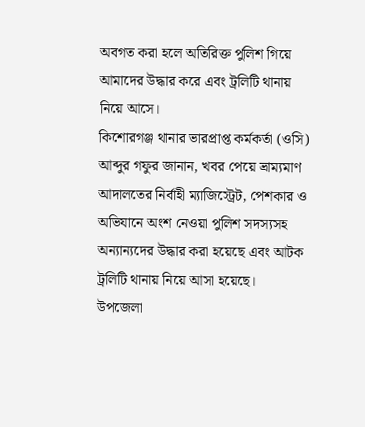অবগত করা হলে অতিরিক্ত পুলিশ গিয়ে আমাদের উদ্ধার করে এবং ট্রলিটি থানায় নিয়ে আসে।
কিশোরগঞ্জ থানার ভারপ্রাপ্ত কর্মকর্তা (ওসি) আব্দুর গফুর জানান, খবর পেয়ে ভ্রাম্যমাণ আদালতের নির্বাহী ম্যাজিস্ট্রেট, পেশকার ও অভিযানে অংশ নেওয়া পুলিশ সদস্যসহ অন্যান্যদের উদ্ধার করা হয়েছে এবং আটক ট্রলিটি থানায় নিয়ে আসা হয়েছে।
উপজেলা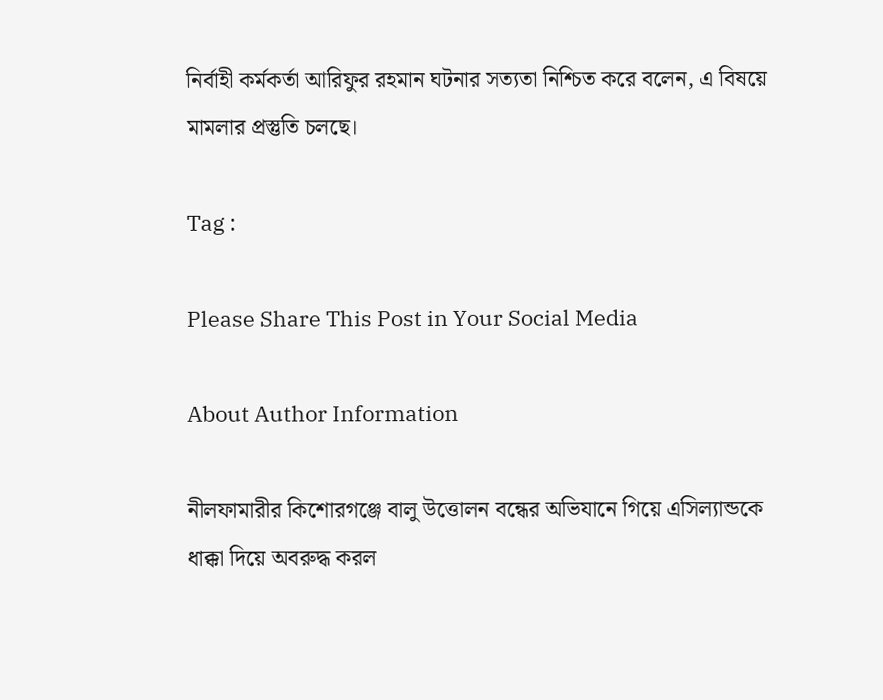নির্বাহী কর্মকর্তা আরিফুর রহমান ঘটনার সত্যতা নিশ্চিত করে বলেন, এ বিষয়ে মামলার প্রস্তুতি চলছে।

Tag :

Please Share This Post in Your Social Media

About Author Information

নীলফামারীর কিশোরগঞ্জে বালু উত্তোলন বন্ধের অভিযানে গিয়ে এসিল্যান্ডকে ধাক্কা দিয়ে অবরুদ্ধ করল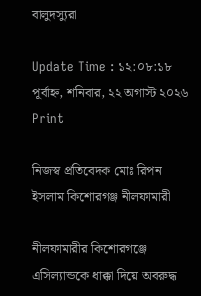বালুদস্যুরা

Update Time : ১২:০৮:১৮ পূর্বাহ্ন, শনিবার, ২২ অগাস্ট ২০২৬
Print

নিজস্ব প্রতিবেদক মোঃ রিপন ইসলাম কিশোরগঞ্জ নীলফামারী

নীলফামারীর কিশোরগঞ্জে এসিল্যান্ডকে ধাক্কা দিয়ে অবরুদ্ধ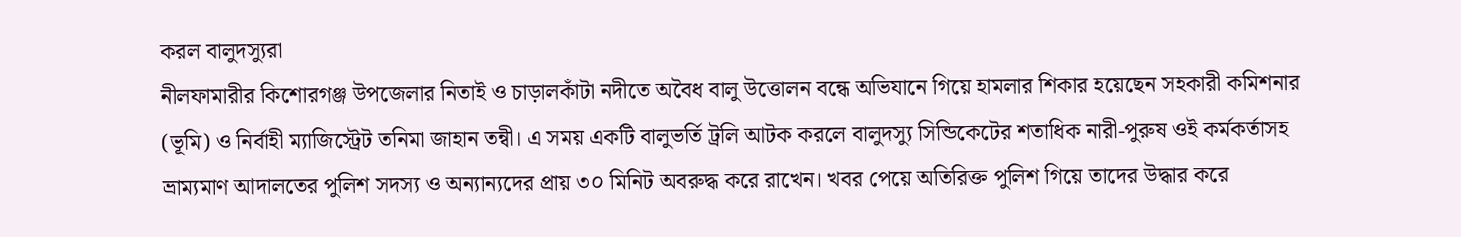করল বালুদস্যুরা
নীলফামারীর কিশোরগঞ্জ উপজেলার নিতাই ও চাড়ালকাঁটা নদীতে অবৈধ বালু উত্তোলন বন্ধে অভিযানে গিয়ে হামলার শিকার হয়েছেন সহকারী কমিশনার (ভূমি) ও নির্বাহী ম্যাজিস্ট্রেট তনিমা জাহান তন্বী। এ সময় একটি বালুভর্তি ট্রলি আটক করলে বালুদস্যু সিন্ডিকেটের শতাধিক নারী-পুরুষ ওই কর্মকর্তাসহ ভ্রাম্যমাণ আদালতের পুলিশ সদস্য ও অন্যান্যদের প্রায় ৩০ মিনিট অবরুদ্ধ করে রাখেন। খবর পেয়ে অতিরিক্ত পুলিশ গিয়ে তাদের উদ্ধার করে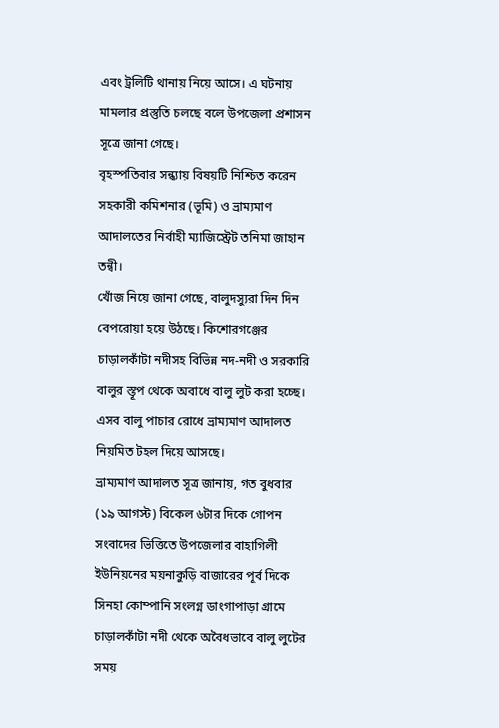এবং ট্রলিটি থানায় নিয়ে আসে। এ ঘটনায় মামলার প্রস্তুতি চলছে বলে উপজেলা প্রশাসন সূত্রে জানা গেছে।
বৃহস্পতিবার সন্ধ্যায় বিষয়টি নিশ্চিত করেন সহকারী কমিশনার (ভূমি) ও ভ্রাম্যমাণ আদালতের নির্বাহী ম্যাজিস্ট্রেট তনিমা জাহান তন্বী।
খোঁজ নিয়ে জানা গেছে, বালুদস্যুরা দিন দিন বেপরোয়া হয়ে উঠছে। কিশোরগঞ্জের চাড়ালকাঁটা নদীসহ বিভিন্ন নদ-নদী ও সরকারি বালুর স্তূপ থেকে অবাধে বালু লুট করা হচ্ছে। এসব বালু পাচার রোধে ভ্রাম্যমাণ আদালত নিয়মিত টহল দিয়ে আসছে।
ভ্রাম্যমাণ আদালত সূত্র জানায়, গত বুধবার (১৯ আগস্ট) বিকেল ৬টার দিকে গোপন সংবাদের ভিত্তিতে উপজেলার বাহাগিলী ইউনিয়নের ময়নাকুড়ি বাজারের পূর্ব দিকে সিনহা কোম্পানি সংলগ্ন ডাংগাপাড়া গ্রামে চাড়ালকাঁটা নদী থেকে অবৈধভাবে বালু লুটের সময়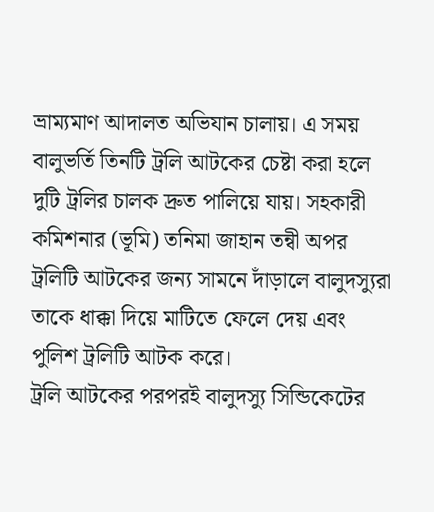ভ্রাম্যমাণ আদালত অভিযান চালায়। এ সময় বালুভর্তি তিনটি ট্রলি আটকের চেষ্টা করা হলে দুটি ট্রলির চালক দ্রুত পালিয়ে যায়। সহকারী কমিশনার (ভূমি) তনিমা জাহান তন্বী অপর ট্রলিটি আটকের জন্য সামনে দাঁড়ালে বালুদস্যুরা তাকে ধাক্কা দিয়ে মাটিতে ফেলে দেয় এবং পুলিশ ট্রলিটি আটক করে।
ট্রলি আটকের পরপরই বালুদস্যু সিন্ডিকেটের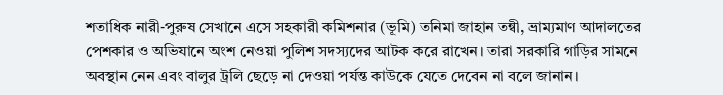শতাধিক নারী-পুরুষ সেখানে এসে সহকারী কমিশনার (ভূমি) তনিমা জাহান তন্বী, ভ্রাম্যমাণ আদালতের পেশকার ও অভিযানে অংশ নেওয়া পুলিশ সদস্যদের আটক করে রাখেন। তারা সরকারি গাড়ির সামনে অবস্থান নেন এবং বালুর ট্রলি ছেড়ে না দেওয়া পর্যন্ত কাউকে যেতে দেবেন না বলে জানান।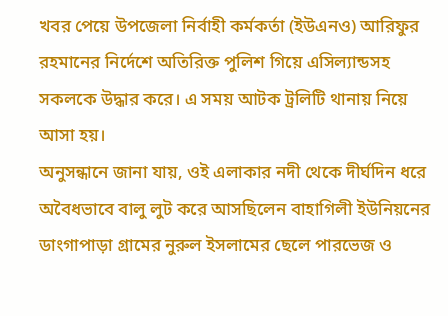খবর পেয়ে উপজেলা নির্বাহী কর্মকর্তা (ইউএনও) আরিফুর রহমানের নির্দেশে অতিরিক্ত পুলিশ গিয়ে এসিল্যান্ডসহ সকলকে উদ্ধার করে। এ সময় আটক ট্রলিটি থানায় নিয়ে আসা হয়।
অনুসন্ধানে জানা যায়, ওই এলাকার নদী থেকে দীর্ঘদিন ধরে অবৈধভাবে বালু লুট করে আসছিলেন বাহাগিলী ইউনিয়নের ডাংগাপাড়া গ্রামের নুরুল ইসলামের ছেলে পারভেজ ও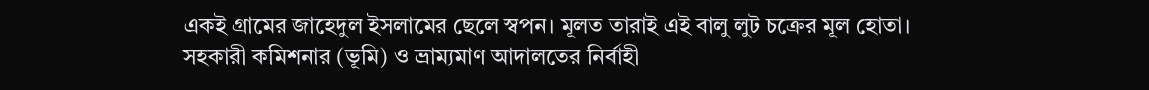একই গ্রামের জাহেদুল ইসলামের ছেলে স্বপন। মূলত তারাই এই বালু লুট চক্রের মূল হোতা।
সহকারী কমিশনার (ভূমি) ও ভ্রাম্যমাণ আদালতের নির্বাহী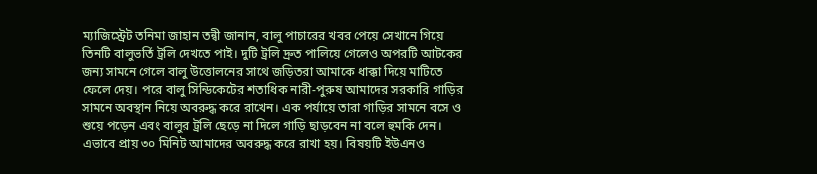ম্যাজিস্ট্রেট তনিমা জাহান তন্বী জানান, বালু পাচারের খবর পেয়ে সেখানে গিয়ে তিনটি বালুভর্তি ট্রলি দেখতে পাই। দুটি ট্রলি দ্রুত পালিয়ে গেলেও অপরটি আটকের জন্য সামনে গেলে বালু উত্তোলনের সাথে জড়িতরা আমাকে ধাক্কা দিয়ে মাটিতে ফেলে দেয়। পরে বালু সিন্ডিকেটের শতাধিক নারী-পুরুষ আমাদের সরকারি গাড়ির সামনে অবস্থান নিয়ে অবরুদ্ধ করে রাখেন। এক পর্যায়ে তারা গাড়ির সামনে বসে ও শুয়ে পড়েন এবং বালুর ট্রলি ছেড়ে না দিলে গাড়ি ছাড়বেন না বলে হুমকি দেন। এভাবে প্রায় ৩০ মিনিট আমাদের অবরুদ্ধ করে রাখা হয়। বিষয়টি ইউএনও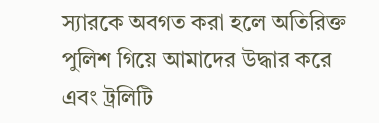স্যারকে অবগত করা হলে অতিরিক্ত পুলিশ গিয়ে আমাদের উদ্ধার করে এবং ট্রলিটি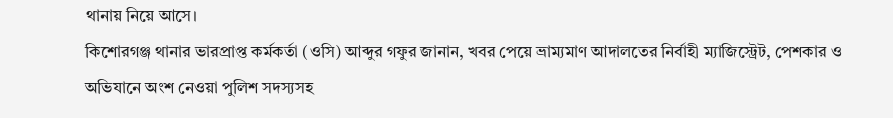থানায় নিয়ে আসে।
কিশোরগঞ্জ থানার ভারপ্রাপ্ত কর্মকর্তা (ওসি) আব্দুর গফুর জানান, খবর পেয়ে ভ্রাম্যমাণ আদালতের নির্বাহী ম্যাজিস্ট্রেট, পেশকার ও অভিযানে অংশ নেওয়া পুলিশ সদস্যসহ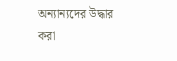অন্যান্যদের উদ্ধার করা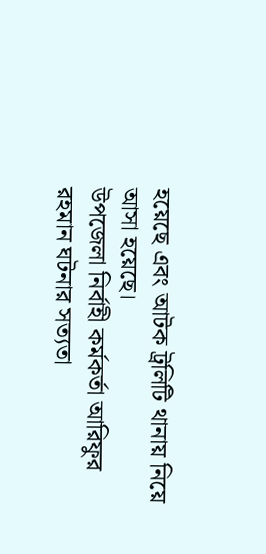হয়েছে এবং আটক ট্রলিটি থানায় নিয়ে আসা হয়েছে।
উপজেলা নির্বাহী কর্মকর্তা আরিফুর রহমান ঘটনার সত্যতা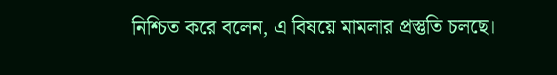নিশ্চিত করে বলেন, এ বিষয়ে মামলার প্রস্তুতি চলছে।